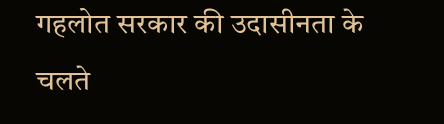गहलोत सरकार की उदासीनता के चलते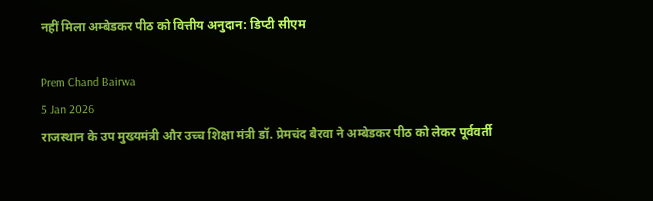नहीं मिला अम्बेडकर पीठ को वित्तीय अनुदान: डिप्टी सीएम

Prem Chand Bairwa
5 Jan 2026
राजस्थान के उप मुख्यमंत्री और उच्च शिक्षा मंत्री डॉ. प्रेमचंद बैरवा ने अम्बेडकर पीठ को लेकर पूर्ववर्ती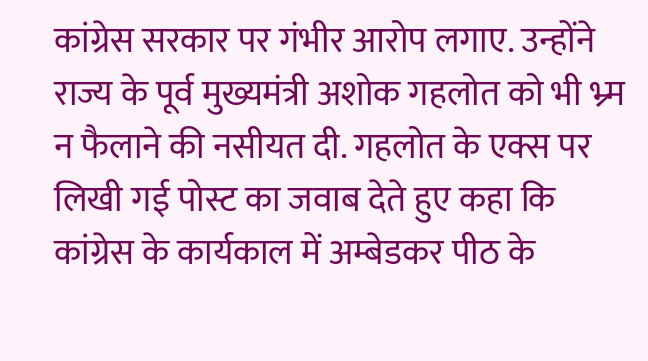कांग्रेस सरकार पर गंभीर आरोप लगाए. उन्होंने राज्य के पूर्व मुख्यमंत्री अशोक गहलोत को भी भ्र्म न फैलाने की नसीयत दी. गहलोत के एक्स पर लिखी गई पोस्ट का जवाब देते हुए कहा कि कांग्रेस के कार्यकाल में अम्बेडकर पीठ के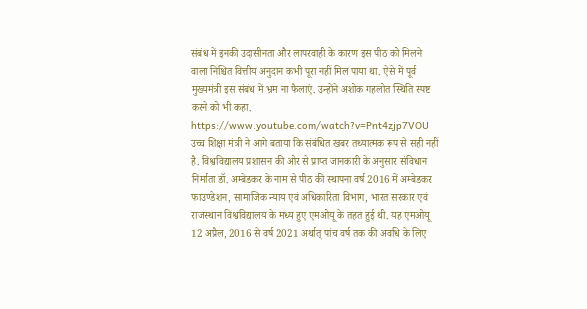संबंध में इनकी उदासीनता और लापरवाही के कारण इस पीठ को मिलने वाला निश्चित वित्तीय अनुदान कभी पूरा नहीं मिल पाया था. ऐसे में पूर्व मुख्यमंत्री इस संबंध में भ्रम ना फैलाएं. उन्होंने अशोक गहलोत स्थिति स्पष्ट करने को भी कहा. https://www.youtube.com/watch?v=Pnt4zjp7VOU उच्च शिक्षा मंत्री ने आगे बताया कि संबंधित खबर तथ्यात्मक रूप से सही नहीं है. विश्वविद्यालय प्रशासन की ओर से प्राप्त जानकारी के अनुसार संविधान निर्माता डॉ. अम्बेडकर के नाम से पीठ की स्थापना वर्ष 2016 में अम्बेडकर फाउण्डेशन, सामाजिक न्याय एवं अधिकारिता विभाग, भारत सरकार एवं राजस्थान विश्वविद्यालय के मध्य हुए एमओयू के तहत हुई थी. यह एमओयू 12 अप्रैल, 2016 से वर्ष 2021 अर्थात् पांच वर्ष तक की अवधि के लिए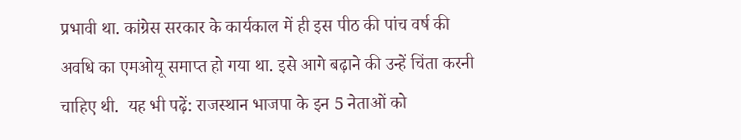प्रभावी था. कांग्रेस सरकार के कार्यकाल में ही इस पीठ की पांच वर्ष की अवधि का एमओयू समाप्त हो गया था. इसे आगे बढ़ाने की उन्हें चिंता करनी चाहिए थी.  यह भी पढ़ें: राजस्थान भाजपा के इन 5 नेताओं को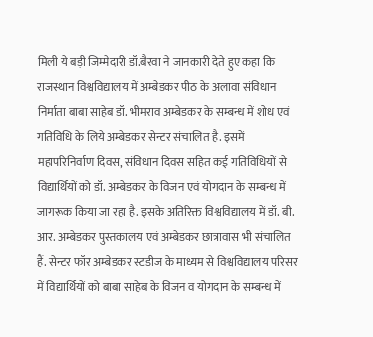मिली ये बड़ी जिम्मेदारी डॉ.बैरवा ने जानकारी देते हुए कहा कि राजस्थान विश्वविद्यालय में अम्बेडकर पीठ के अलावा संविधान निर्माता बाबा साहेब डॉ. भीमराव अम्बेडकर के सम्बन्ध में शोध एवं गतिविधि के लिये अम्बेडकर सेन्टर संचालित है. इसमें महापरिनिर्वाण दिवस, संविधान दिवस सहित कई गतिविधियों से विद्यार्थियों को डॉ. अम्बेडकर के विजन एवं योगदान के सम्बन्ध में जागरूक किया जा रहा है. इसके अतिरिक्त विश्वविद्यालय में डॉ. बी. आर. अम्बेडकर पुस्तकालय एवं अम्बेडकर छात्रावास भी संचालित हैं. सेन्टर फॉर अम्बेडकर स्टडीज के माध्यम से विश्वविद्यालय परिसर में विद्यार्थियों को बाबा साहेब के विजन व योगदान के सम्बन्ध में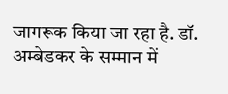जागरूक किया जा रहा है. डॉ. अम्बेडकर के सम्मान में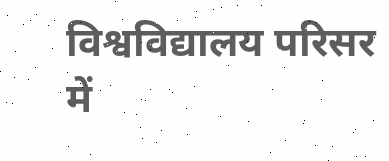विश्वविद्यालय परिसर में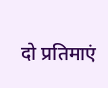दो प्रतिमाएं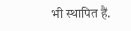भी स्थापित हैं.